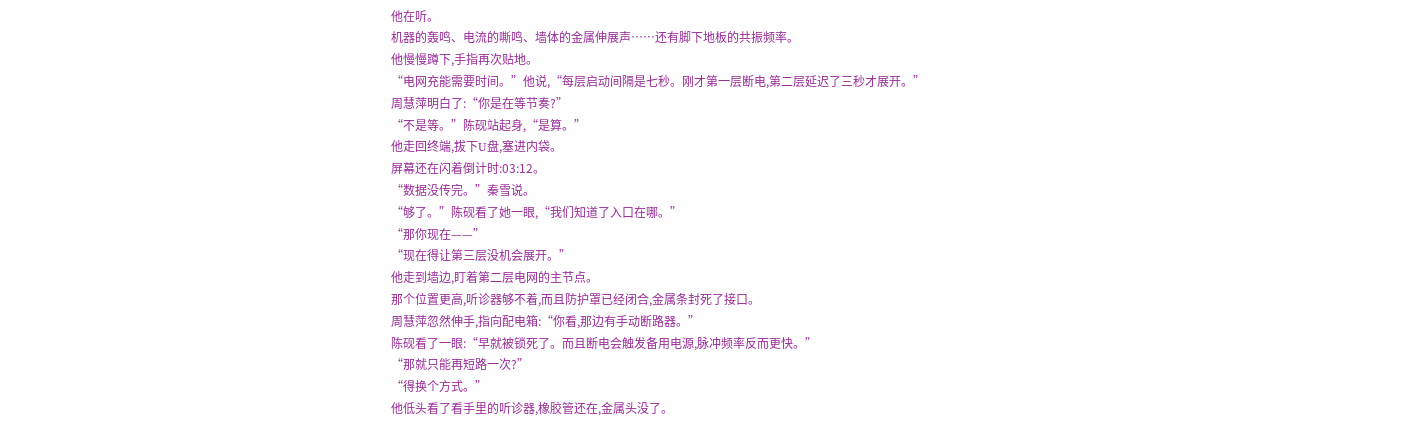他在听。
机器的轰鸣、电流的嘶鸣、墙体的金属伸展声……还有脚下地板的共振频率。
他慢慢蹲下,手指再次贴地。
“电网充能需要时间。”他说,“每层启动间隔是七秒。刚才第一层断电,第二层延迟了三秒才展开。”
周慧萍明白了:“你是在等节奏?”
“不是等。”陈砚站起身,“是算。”
他走回终端,拔下U盘,塞进内袋。
屏幕还在闪着倒计时:03:12。
“数据没传完。”秦雪说。
“够了。”陈砚看了她一眼,“我们知道了入口在哪。”
“那你现在——”
“现在得让第三层没机会展开。”
他走到墙边,盯着第二层电网的主节点。
那个位置更高,听诊器够不着,而且防护罩已经闭合,金属条封死了接口。
周慧萍忽然伸手,指向配电箱:“你看,那边有手动断路器。”
陈砚看了一眼:“早就被锁死了。而且断电会触发备用电源,脉冲频率反而更快。”
“那就只能再短路一次?”
“得换个方式。”
他低头看了看手里的听诊器,橡胶管还在,金属头没了。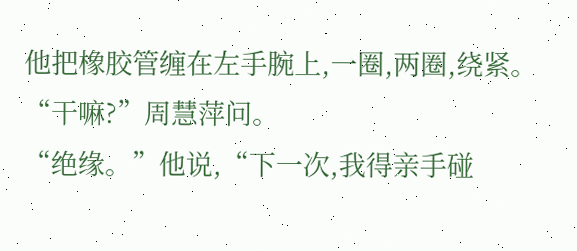他把橡胶管缠在左手腕上,一圈,两圈,绕紧。
“干嘛?”周慧萍问。
“绝缘。”他说,“下一次,我得亲手碰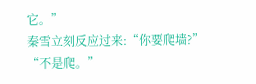它。”
秦雪立刻反应过来:“你要爬墙?”
“不是爬。”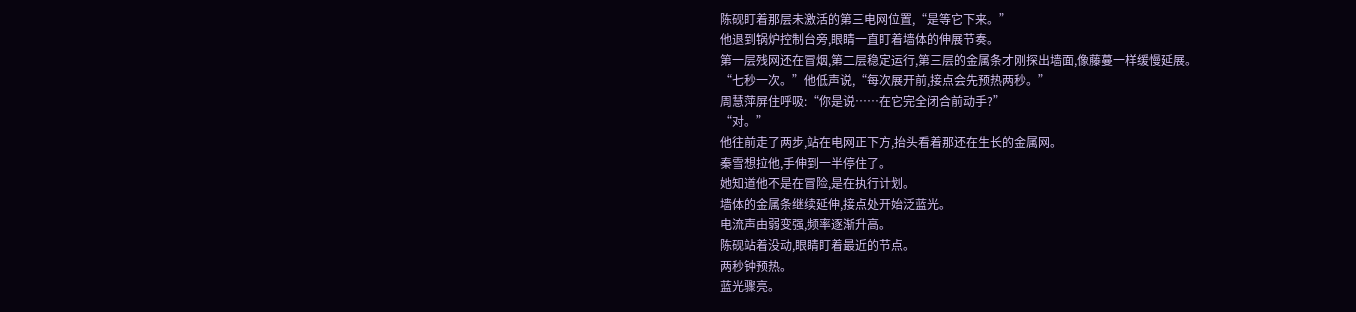陈砚盯着那层未激活的第三电网位置,“是等它下来。”
他退到锅炉控制台旁,眼睛一直盯着墙体的伸展节奏。
第一层残网还在冒烟,第二层稳定运行,第三层的金属条才刚探出墙面,像藤蔓一样缓慢延展。
“七秒一次。”他低声说,“每次展开前,接点会先预热两秒。”
周慧萍屏住呼吸:“你是说……在它完全闭合前动手?”
“对。”
他往前走了两步,站在电网正下方,抬头看着那还在生长的金属网。
秦雪想拉他,手伸到一半停住了。
她知道他不是在冒险,是在执行计划。
墙体的金属条继续延伸,接点处开始泛蓝光。
电流声由弱变强,频率逐渐升高。
陈砚站着没动,眼睛盯着最近的节点。
两秒钟预热。
蓝光骤亮。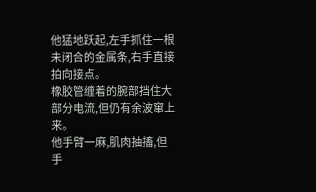他猛地跃起,左手抓住一根未闭合的金属条,右手直接拍向接点。
橡胶管缠着的腕部挡住大部分电流,但仍有余波窜上来。
他手臂一麻,肌肉抽搐,但手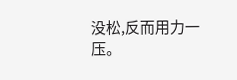没松,反而用力一压。